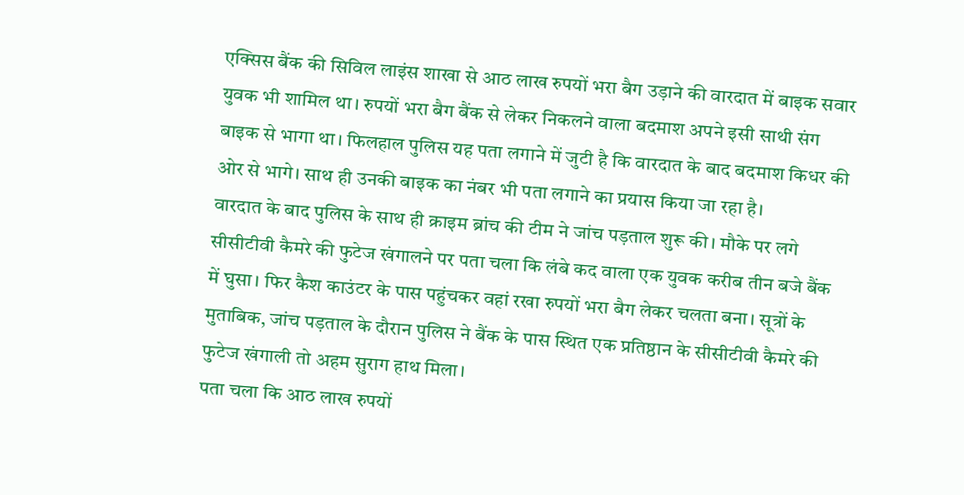एक्सिस बैंक की सिविल लाइंस शाखा से आठ लाख रुपयों भरा बैग उड़ाने की वारदात में बाइक सवार युवक भी शामिल था। रुपयों भरा बैग बैंक से लेकर निकलने वाला बदमाश अपने इसी साथी संग बाइक से भागा था। फिलहाल पुलिस यह पता लगाने में जुटी है कि वारदात के बाद बदमाश किधर की ओर से भागे। साथ ही उनकी बाइक का नंबर भी पता लगाने का प्रयास किया जा रहा है।
वारदात के बाद पुलिस के साथ ही क्राइम ब्रांच की टीम ने जांच पड़ताल शुरू की। मौके पर लगे सीसीटीवी कैमरे की फुटेज खंगालने पर पता चला कि लंबे कद वाला एक युवक करीब तीन बजे बैंक में घुसा। फिर कैश काउंटर के पास पहुंचकर वहां रखा रुपयों भरा बैग लेकर चलता बना। सूत्रों के मुताबिक, जांच पड़ताल के दौरान पुलिस ने बैंक के पास स्थित एक प्रतिष्ठान के सीसीटीवी कैमरे की फुटेज खंगाली तो अहम सुराग हाथ मिला।
पता चला कि आठ लाख रुपयों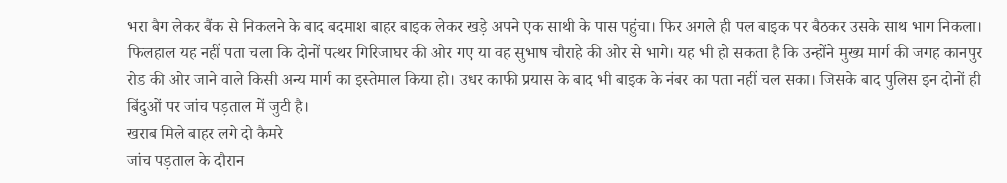भरा बैग लेकर बैंक से निकलने के बाद बदमाश बाहर बाइक लेकर खड़े अपने एक साथी के पास पहुंचा। फिर अगले ही पल बाइक पर बैठकर उसके साथ भाग निकला। फिलहाल यह नहीं पता चला कि दोनों पत्थर गिरिजाघर की ओर गए या वह सुभाष चौराहे की ओर से भागे। यह भी हो सकता है कि उन्होंने मुख्य मार्ग की जगह कानपुर रोड की ओर जाने वाले किसी अन्य मार्ग का इस्तेमाल किया हो। उधर काफी प्रयास के बाद भी बाइक के नंबर का पता नहीं चल सका। जिसके बाद पुलिस इन दोनों ही बिंदुओं पर जांच पड़ताल में जुटी है।
खराब मिले बाहर लगे दो कैमरे
जांच पड़ताल के दौरान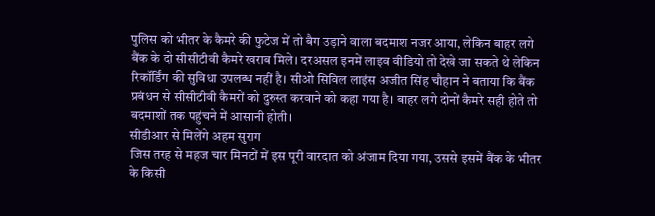पुलिस को भीतर के कैमरे की फुटेज में तो बैग उड़ाने वाला बदमाश नजर आया, लेकिन बाहर लगे बैंक के दो सीसीटीवी कैमरे खराब मिले। दरअसल इनमें लाइव वीडियो तो देखे जा सकते थे लेकिन रिकॉर्डिंग की सुविधा उपलब्ध नहीं है। सीओ सिविल लाइंस अजीत सिंह चौहान ने बताया कि बैंक प्रबंधन से सीसीटीवी कैमरों को दुरुस्त करवाने को कहा गया है। बाहर लगे दोनों कैमरे सही होते तो बदमाशों तक पहुंचने में आसानी होती।
सीडीआर से मिलेंगे अहम सुराग
जिस तरह से महज चार मिनटों में इस पूरी वारदात को अंजाम दिया गया, उससे इसमें बैंक के भीतर के किसी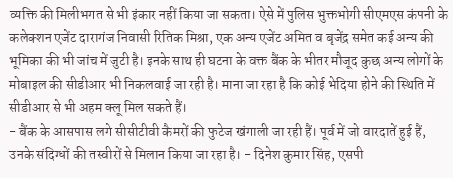व्यक्ति की मिलीभगत से भी इंकार नहीं किया जा सकता। ऐसे में पुलिस भुक्तभोगी सीएमएस कंपनी के कलेक्शन एजेंट दारागंज निवासी रितिक मिश्रा, एक अन्य एजेंट अमित व बृजेंद्र समेत कई अन्य की भूमिका की भी जांच में जुटी है। इनके साथ ही घटना के वक्त बैंक के भीतर मौजूद कुछ अन्य लोगों के मोबाइल की सीडीआर भी निकलवाई जा रही है। माना जा रहा है कि कोई भेदिया होने की स्थिति में सीडीआर से भी अहम क्लू मिल सकते हैं।
- बैंक के आसपास लगे सीसीटीवी कैमरों की फुटेज खंगाली जा रही हैं। पूर्व में जो वारदातें हुई हैं, उनके संदिग्धों की तस्वीरों से मिलान किया जा रहा है। - दिनेश कुमार सिंह, एसपी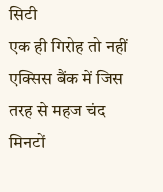सिटी
एक ही गिरोह तो नहीं
एक्सिस बैंक में जिस तरह से महज चंद मिनटों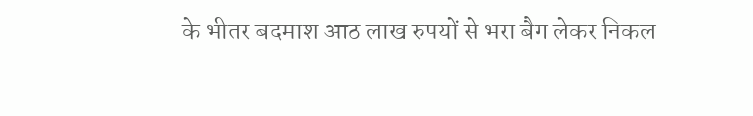के भीतर बदमाश आठ लाख रुपयों से भरा बैग लेकर निकल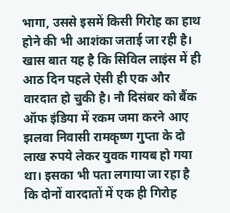भागा, उससे इसमें किसी गिरोह का हाथ होने की भी आशंका जताई जा रही है। खास बात यह है कि सिविल लाइंस में ही आठ दिन पहले ऐसी ही एक और वारदात हो चुकी है। नौ दिसंबर को बैंक ऑफ इंडिया में रकम जमा करने आए झलवा निवासी रामकृष्ण गुप्ता के दो लाख रुपये लेकर युवक गायब हो गया था। इसका भी पता लगाया जा रहा है कि दोनों वारदातों में एक ही गिरोह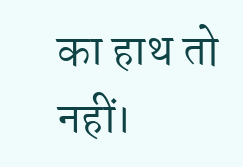का हाथ तो नहीं।